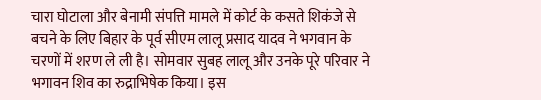चारा घोटाला और बेनामी संपत्ति मामले में कोर्ट के कसते शिकंजे से बचने के लिए बिहार के पूर्व सीएम लालू प्रसाद यादव ने भगवान के चरणों में शरण ले ली है। सोमवार सुबह लालू और उनके पूरे परिवार ने भगावन शिव का रुद्राभिषेक किया। इस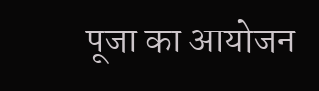पूजा का आयोजन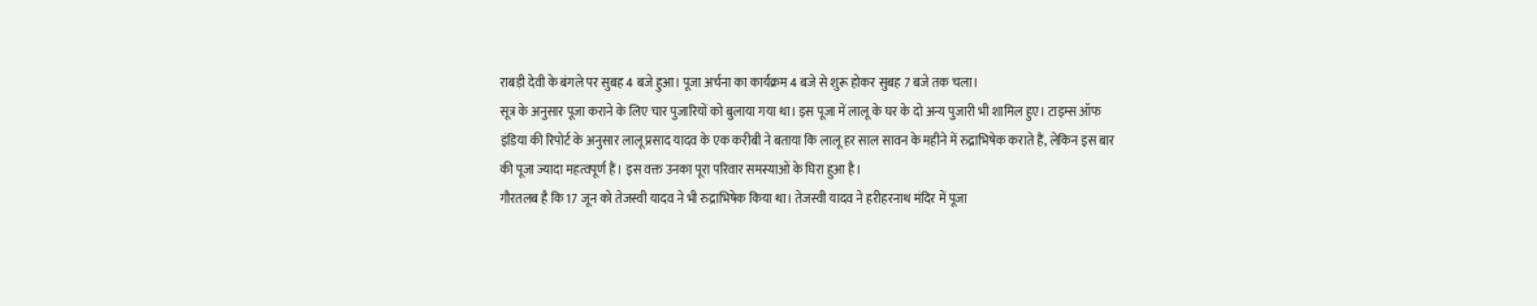राबड़ी देवी के बंगले पर सुबह 4 बजे हुआ। पूजा अर्चना का कार्यक्रम 4 बजे से शुरू होकर सुबह 7 बजे तक चला।
सूत्र के अनुसार पूजा कराने के लिए चार पुजारियों को बुलाया गया था। इस पूजा में लालू के घर के दो अन्य पुजारी भी शामिल हुए। टाइम्स ऑफ इंडिया की रिपोर्ट के अनुसार लालू प्रसाद यादव के एक करीबी ने बताया कि लालू हर साल सावन के महीने में रुद्राभिषेक कराते हैं, लेकिन इस बार की पूजा ज्यादा महत्वपूर्ण हैं। इस वक्त उनका पूरा परिवार समस्याओं के घिरा हुआ है।
गौरतलब है कि 17 जून को तेजस्वी यादव ने भी रुद्राभिषेक किया था। तेजस्वी यादव ने हरीहरनाथ मंदिर में पूजा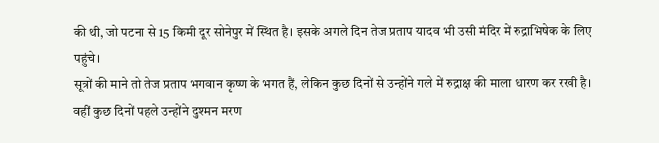की थी, जो पटना से 15 किमी दूर सोनेपुर में स्थित है। इसके अगले दिन तेज प्रताप यादव भी उसी मंदिर में रुद्राभिषेक के लिए पहुंचे।
सूत्रों की माने तो तेज प्रताप भगवान कृष्ण के भगत हैं, लेकिन कुछ दिनों से उन्होंने गले में रुद्राक्ष की माला धारण कर रखी है। वहीं कुछ दिनों पहले उन्होंने दुश्मन मरण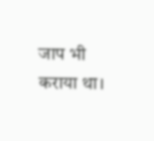जाप भी कराया था।